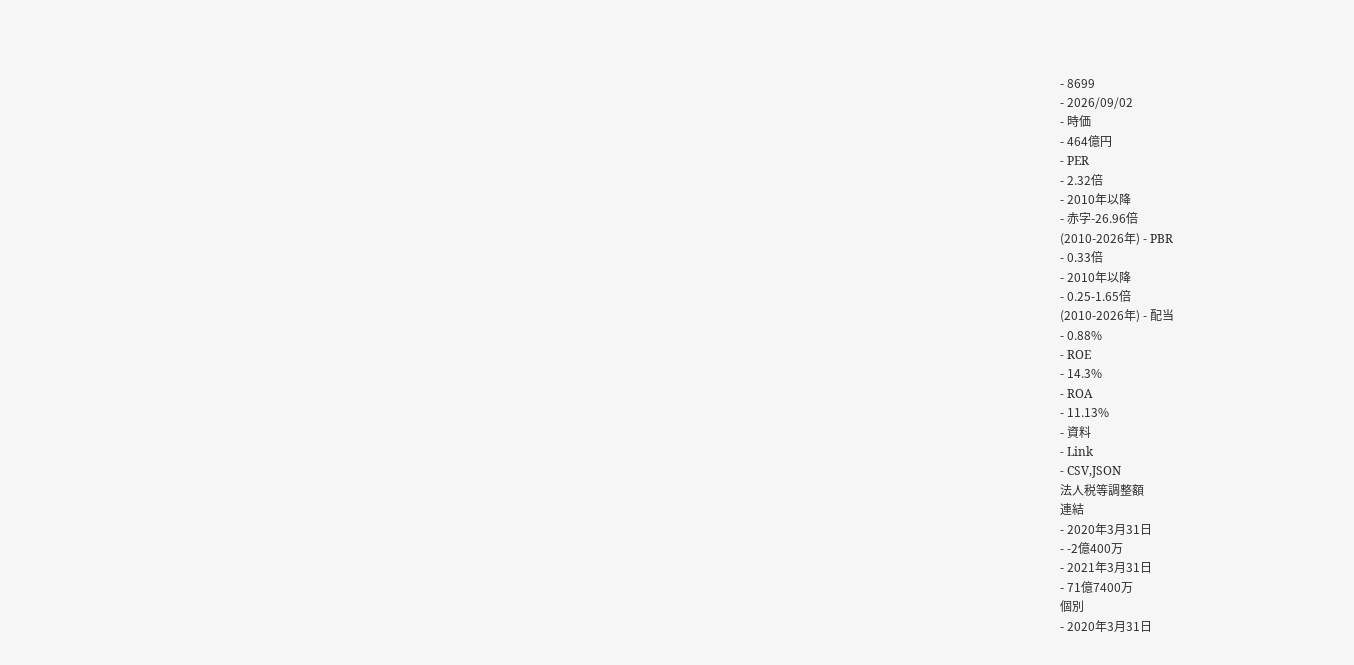- 8699
- 2026/09/02
- 時価
- 464億円
- PER
- 2.32倍
- 2010年以降
- 赤字-26.96倍
(2010-2026年) - PBR
- 0.33倍
- 2010年以降
- 0.25-1.65倍
(2010-2026年) - 配当
- 0.88%
- ROE
- 14.3%
- ROA
- 11.13%
- 資料
- Link
- CSV,JSON
法人税等調整額
連結
- 2020年3月31日
- -2億400万
- 2021年3月31日
- 71億7400万
個別
- 2020年3月31日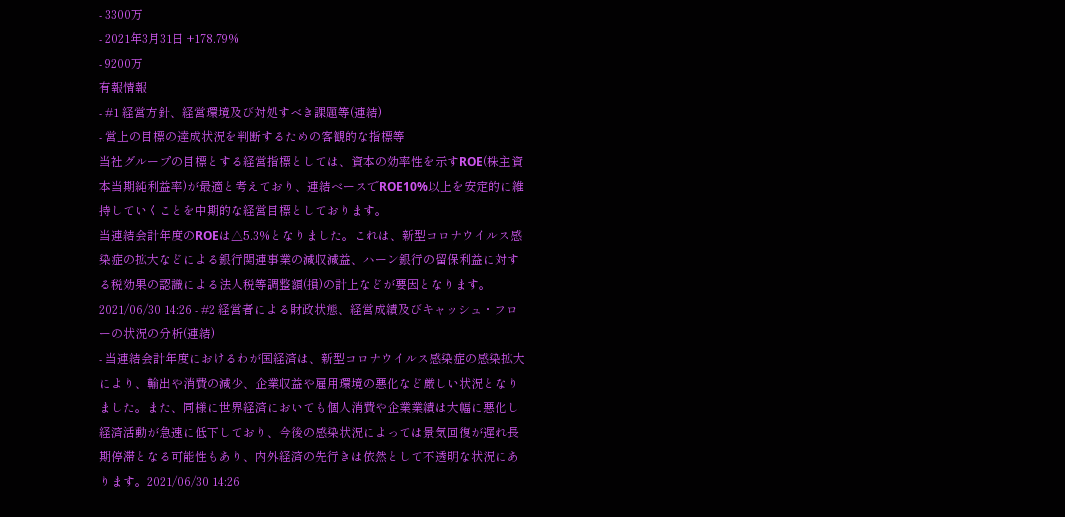- 3300万
- 2021年3月31日 +178.79%
- 9200万
有報情報
- #1 経営方針、経営環境及び対処すべき課題等(連結)
- 営上の目標の達成状況を判断するための客観的な指標等
当社グループの目標とする経営指標としては、資本の効率性を示すROE(株主資本当期純利益率)が最適と考えており、連結ベースでROE10%以上を安定的に維持していくことを中期的な経営目標としております。
当連結会計年度のROEは△5.3%となりました。これは、新型コロナウイルス感染症の拡大などによる銀行関連事業の減収減益、ハーン銀行の留保利益に対する税効果の認識による法人税等調整額(損)の計上などが要因となります。2021/06/30 14:26 - #2 経営者による財政状態、経営成績及びキャッシュ・フローの状況の分析(連結)
- 当連結会計年度におけるわが国経済は、新型コロナウイルス感染症の感染拡大により、輸出や消費の減少、企業収益や雇用環境の悪化など厳しい状況となりました。また、同様に世界経済においても個人消費や企業業績は大幅に悪化し経済活動が急速に低下しており、今後の感染状況によっては景気回復が遅れ長期停滞となる可能性もあり、内外経済の先行きは依然として不透明な状況にあります。2021/06/30 14:26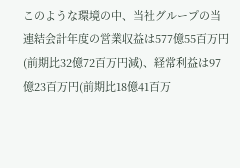このような環境の中、当社グループの当連結会計年度の営業収益は577億55百万円(前期比32億72百万円減)、経常利益は97億23百万円(前期比18億41百万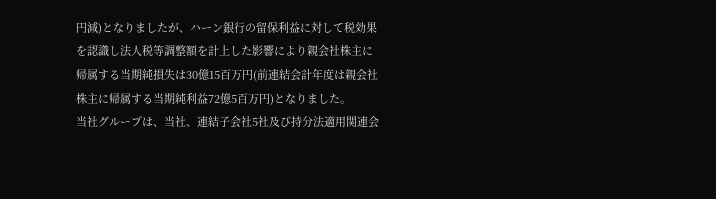円減)となりましたが、ハーン銀行の留保利益に対して税効果を認識し法人税等調整額を計上した影響により親会社株主に帰属する当期純損失は30億15百万円(前連結会計年度は親会社株主に帰属する当期純利益72億5百万円)となりました。
当社グループは、当社、連結子会社5社及び持分法適用関連会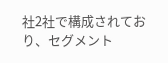社2社で構成されており、セグメント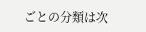ごとの分類は次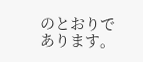のとおりであります。